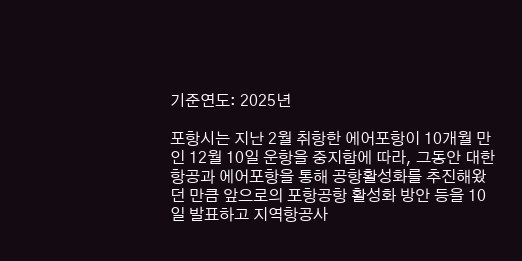기준연도: 2025년

포항시는 지난 2월 취항한 에어포항이 10개월 만인 12월 10일 운항을 중지함에 따라, 그동안 대한항공과 에어포항을 통해 공항활성화를 추진해왔던 만큼 앞으로의 포항공항 활성화 방안 등을 10일 발표하고 지역항공사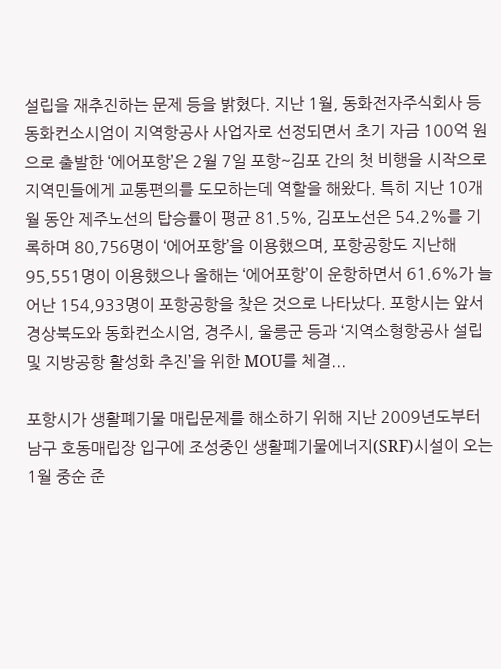설립을 재추진하는 문제 등을 밝혔다. 지난 1월, 동화전자주식회사 등 동화컨소시엄이 지역항공사 사업자로 선정되면서 초기 자금 100억 원으로 출발한 ‘에어포항’은 2월 7일 포항~김포 간의 첫 비행을 시작으로 지역민들에게 교통편의를 도모하는데 역할을 해왔다. 특히 지난 10개월 동안 제주노선의 탑승률이 평균 81.5%, 김포노선은 54.2%를 기록하며 80,756명이 ‘에어포항’을 이용했으며, 포항공항도 지난해 95,551명이 이용했으나 올해는 ‘에어포항’이 운항하면서 61.6%가 늘어난 154,933명이 포항공항을 찾은 것으로 나타났다. 포항시는 앞서 경상북도와 동화컨소시엄, 경주시, 울릉군 등과 ‘지역소형항공사 설립 및 지방공항 활성화 추진’을 위한 MOU를 체결...

포항시가 생활폐기물 매립문제를 해소하기 위해 지난 2009년도부터 남구 호동매립장 입구에 조성중인 생활폐기물에너지(SRF)시설이 오는 1월 중순 준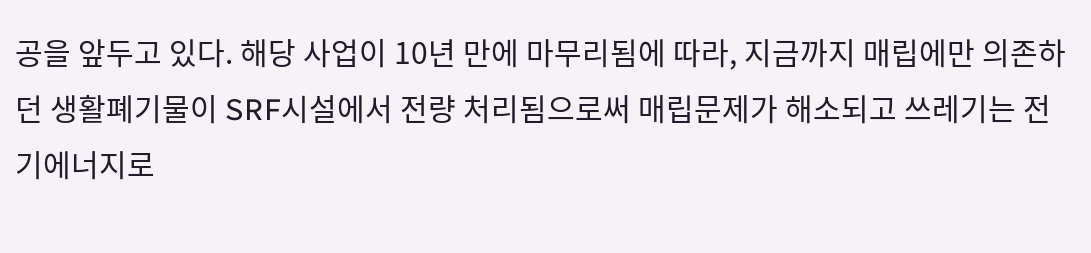공을 앞두고 있다. 해당 사업이 10년 만에 마무리됨에 따라, 지금까지 매립에만 의존하던 생활폐기물이 SRF시설에서 전량 처리됨으로써 매립문제가 해소되고 쓰레기는 전기에너지로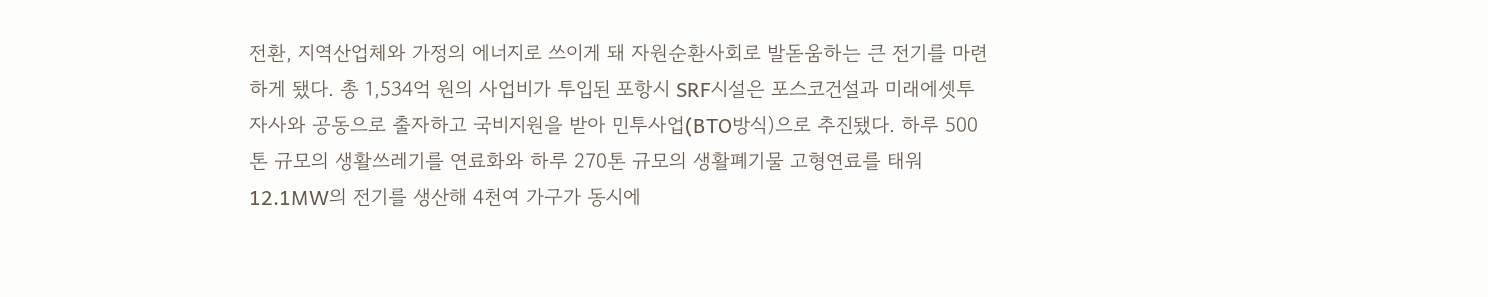전환, 지역산업체와 가정의 에너지로 쓰이게 돼 자원순환사회로 발돋움하는 큰 전기를 마련하게 됐다. 총 1,534억 원의 사업비가 투입된 포항시 SRF시설은 포스코건설과 미래에셋투자사와 공동으로 출자하고 국비지원을 받아 민투사업(BTO방식)으로 추진됐다. 하루 500톤 규모의 생활쓰레기를 연료화와 하루 270톤 규모의 생활폐기물 고형연료를 태워 12.1MW의 전기를 생산해 4천여 가구가 동시에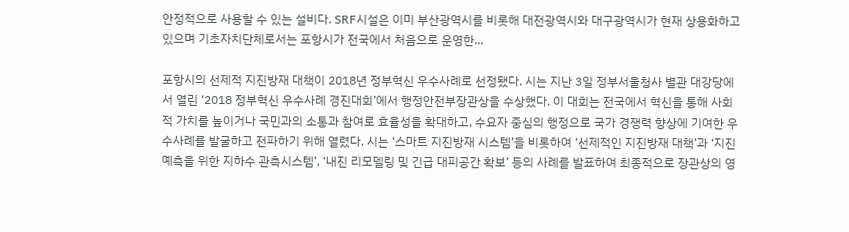안정적으로 사용할 수 있는 설비다. SRF시설은 이미 부산광역시를 비롯해 대전광역시와 대구광역시가 현재 상용화하고 있으며 기초자치단체로서는 포항시가 전국에서 처음으로 운영한...

포항시의 선제적 지진방재 대책이 2018년 정부혁신 우수사례로 선정됐다. 시는 지난 3일 정부서울청사 별관 대강당에서 열린 ‘2018 정부혁신 우수사례 경진대회’에서 행정안전부장관상을 수상했다. 이 대회는 전국에서 혁신을 통해 사회적 가치를 높이거나 국민과의 소통과 참여로 효율성을 확대하고, 수요자 중심의 행정으로 국가 경쟁력 향상에 기여한 우수사례를 발굴하고 전파하기 위해 열렸다. 시는 ‘스마트 지진방재 시스템’을 비롯하여 ‘선제적인 지진방재 대책’과 ‘지진예측을 위한 지하수 관측시스템’, ‘내진 리모델링 및 긴급 대피공간 확보’ 등의 사례를 발표하여 최종적으로 장관상의 영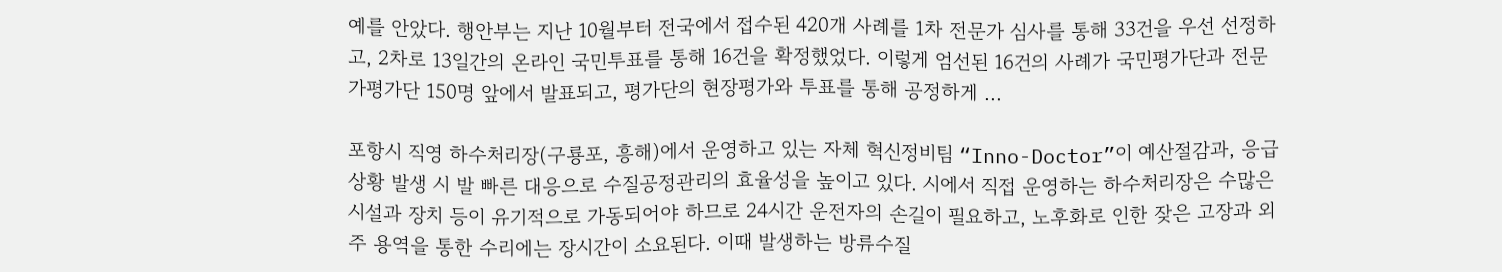예를 안았다. 행안부는 지난 10월부터 전국에서 접수된 420개 사례를 1차 전문가 심사를 통해 33건을 우선 선정하고, 2차로 13일간의 온라인 국민투표를 통해 16건을 확정했었다. 이렇게 엄선된 16건의 사례가 국민평가단과 전문가평가단 150명 앞에서 발표되고, 평가단의 현장평가와 투표를 통해 공정하게 ...

포항시 직영 하수처리장(구룡포, 흥해)에서 운영하고 있는 자체 혁신정비팀 “Inno-Doctor”이 예산절감과, 응급상황 발생 시 발 빠른 대응으로 수질공정관리의 효율성을 높이고 있다. 시에서 직접 운영하는 하수처리장은 수많은 시설과 장치 등이 유기적으로 가동되어야 하므로 24시간 운전자의 손길이 필요하고, 노후화로 인한 잦은 고장과 외주 용역을 통한 수리에는 장시간이 소요된다. 이때 발생하는 방류수질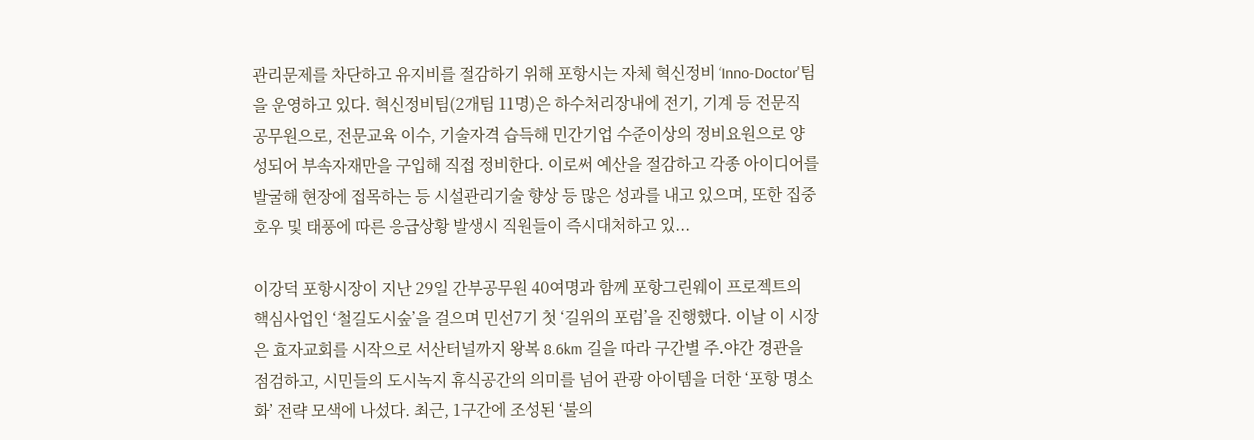관리문제를 차단하고 유지비를 절감하기 위해 포항시는 자체 혁신정비 ‘Inno-Doctor'팀을 운영하고 있다. 혁신정비팀(2개팀 11명)은 하수처리장내에 전기, 기계 등 전문직 공무원으로, 전문교육 이수, 기술자격 습득해 민간기업 수준이상의 정비요원으로 양성되어 부속자재만을 구입해 직접 정비한다. 이로써 예산을 절감하고 각종 아이디어를 발굴해 현장에 접목하는 등 시설관리기술 향상 등 많은 성과를 내고 있으며, 또한 집중호우 및 태풍에 따른 응급상황 발생시 직원들이 즉시대처하고 있...

이강덕 포항시장이 지난 29일 간부공무원 40여명과 함께 포항그린웨이 프로젝트의 핵심사업인 ‘철길도시숲’을 걸으며 민선7기 첫 ‘길위의 포럼’을 진행했다. 이날 이 시장은 효자교회를 시작으로 서산터널까지 왕복 8.6km 길을 따라 구간별 주․야간 경관을 점검하고, 시민들의 도시녹지 휴식공간의 의미를 넘어 관광 아이템을 더한 ‘포항 명소화’ 전략 모색에 나섰다. 최근, 1구간에 조성된 ‘불의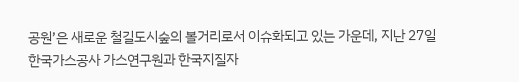공원’은 새로운 철길도시숲의 볼거리로서 이슈화되고 있는 가운데, 지난 27일 한국가스공사 가스연구원과 한국지질자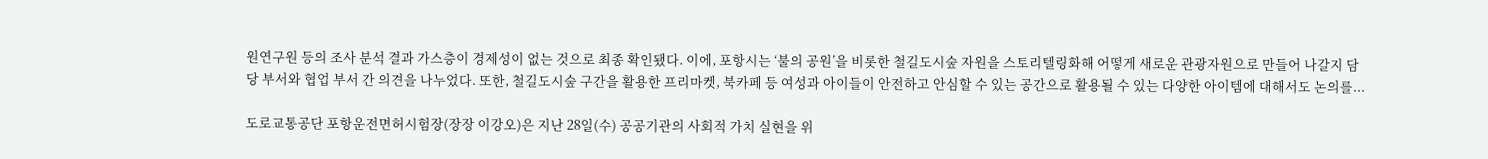원연구원 등의 조사 분석 결과 가스층이 경제성이 없는 것으로 최종 확인됐다. 이에, 포항시는 ‘불의 공원’을 비롯한 철길도시숲 자원을 스토리텔링화해 어떻게 새로운 관광자원으로 만들어 나갈지 담당 부서와 협업 부서 간 의견을 나누었다. 또한, 철길도시숲 구간을 활용한 프리마켓, 북카페 등 여성과 아이들이 안전하고 안심할 수 있는 공간으로 활용될 수 있는 다양한 아이템에 대해서도 논의를...

도로교통공단 포항운전면허시험장(장장 이강오)은 지난 28일(수) 공공기관의 사회적 가치 실현을 위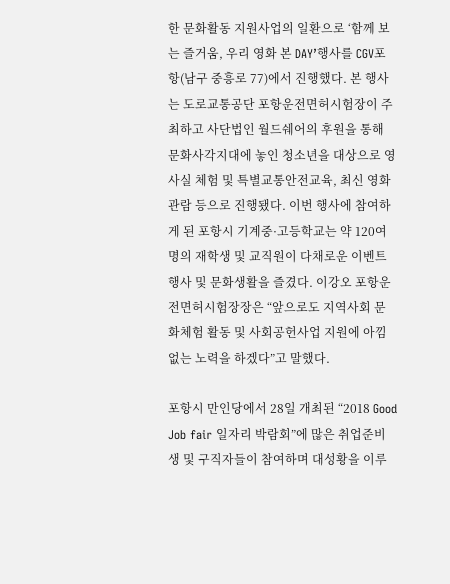한 문화활동 지원사업의 일환으로 ‘함께 보는 즐거움, 우리 영화 본 DAY’행사를 CGV포항(남구 중흥로 77)에서 진행했다. 본 행사는 도로교통공단 포항운전면허시험장이 주최하고 사단법인 월드쉐어의 후원을 통해 문화사각지대에 놓인 청소년을 대상으로 영사실 체험 및 특별교통안전교육, 최신 영화 관람 등으로 진행됐다. 이번 행사에 참여하게 된 포항시 기계중·고등학교는 약 120여명의 재학생 및 교직원이 다채로운 이벤트 행사 및 문화생활을 즐겼다. 이강오 포항운전면허시험장장은 “앞으로도 지역사회 문화체험 활동 및 사회공헌사업 지원에 아낌없는 노력을 하겠다”고 말했다.

포항시 만인당에서 28일 개최된 “2018 Good Job fair 일자리 박람회”에 많은 취업준비생 및 구직자들이 참여하며 대성황을 이루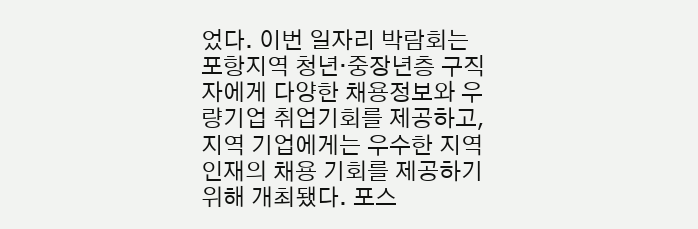었다. 이번 일자리 박람회는 포항지역 청년·중장년층 구직자에게 다양한 채용정보와 우량기업 취업기회를 제공하고, 지역 기업에게는 우수한 지역 인재의 채용 기회를 제공하기 위해 개최됐다. 포스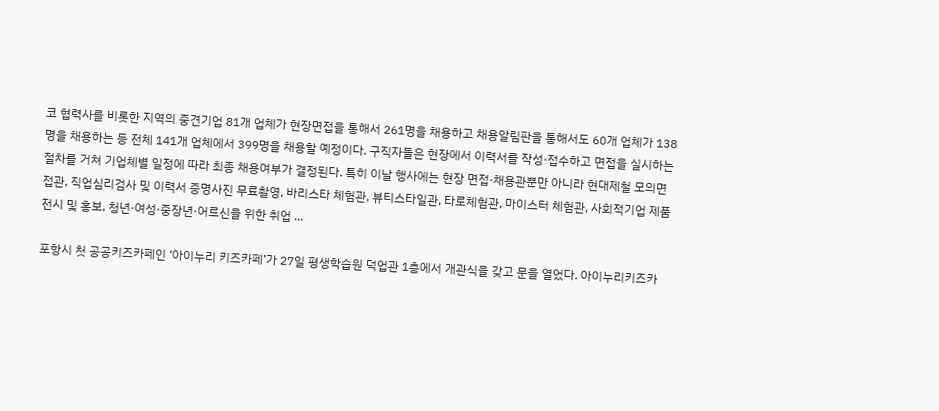코 협력사를 비롯한 지역의 중견기업 81개 업체가 현장면접을 통해서 261명을 채용하고 채용알림판을 통해서도 60개 업체가 138명을 채용하는 등 전체 141개 업체에서 399명을 채용할 예정이다. 구직자들은 현장에서 이력서를 작성·접수하고 면접을 실시하는 절차를 거쳐 기업체별 일정에 따라 최종 채용여부가 결정된다. 특히 이날 행사에는 현장 면접·채용관뿐만 아니라 현대제철 모의면접관, 직업심리검사 및 이력서 증명사진 무료촬영, 바리스타 체험관, 뷰티스타일관, 타로체험관, 마이스터 체험관, 사회적기업 제품 전시 및 홍보, 청년·여성·중장년·어르신을 위한 취업 ...

포항시 첫 공공키즈카페인 ‘아이누리 키즈카페’가 27일 평생학습원 덕업관 1층에서 개관식을 갖고 문을 열었다. 아이누리키즈카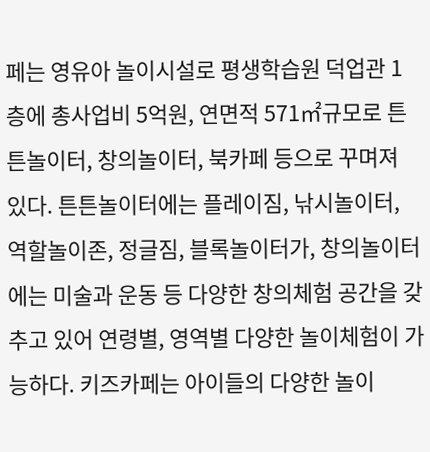페는 영유아 놀이시설로 평생학습원 덕업관 1층에 총사업비 5억원, 연면적 571㎡규모로 튼튼놀이터, 창의놀이터, 북카페 등으로 꾸며져 있다. 튼튼놀이터에는 플레이짐, 낚시놀이터, 역할놀이존, 정글짐, 블록놀이터가, 창의놀이터에는 미술과 운동 등 다양한 창의체험 공간을 갖추고 있어 연령별, 영역별 다양한 놀이체험이 가능하다. 키즈카페는 아이들의 다양한 놀이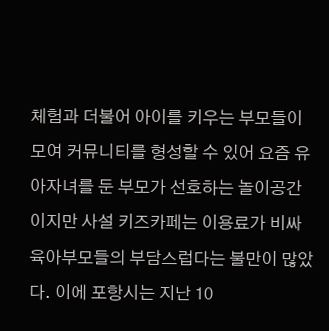체험과 더불어 아이를 키우는 부모들이 모여 커뮤니티를 형성할 수 있어 요즘 유아자녀를 둔 부모가 선호하는 놀이공간이지만 사설 키즈카페는 이용료가 비싸 육아부모들의 부담스럽다는 불만이 많았다. 이에 포항시는 지난 10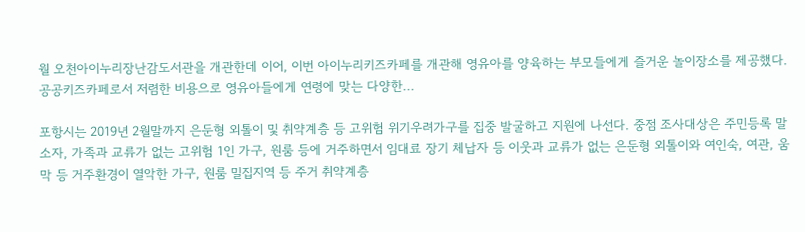월 오천아이누리장난감도서관을 개관한데 이어, 이번 아이누리키즈카페를 개관해 영유아를 양육하는 부모들에게 즐거운 놀이장소를 제공했다. 공공키즈카페로서 저렴한 비용으로 영유아들에게 연령에 맞는 다양한...

포항시는 2019년 2월말까지 은둔형 외톨이 및 취약계층 등 고위험 위기우려가구를 집중 발굴하고 지원에 나선다. 중점 조사대상은 주민등록 말소자, 가족과 교류가 없는 고위험 1인 가구, 원룸 등에 거주하면서 임대료 장기 체납자 등 이웃과 교류가 없는 은둔형 외톨이와 여인숙, 여관, 움막 등 거주환경이 열악한 가구, 원룸 밀집지역 등 주거 취약계층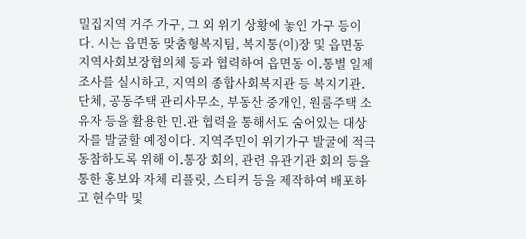밀집지역 거주 가구, 그 외 위기 상황에 놓인 가구 등이다. 시는 읍면동 맞춤형복지팀, 복지통(이)장 및 읍면동 지역사회보장협의체 등과 협력하여 읍면동 이․통별 일제조사를 실시하고, 지역의 종합사회복지관 등 복지기관․단체, 공동주택 관리사무소, 부동산 중개인, 원룸주택 소유자 등을 활용한 민․관 협력을 통해서도 숨어있는 대상자를 발굴할 예정이다. 지역주민이 위기가구 발굴에 적극 동참하도록 위해 이․통장 회의, 관련 유관기관 회의 등을 통한 홍보와 자체 리플릿, 스티커 등을 제작하여 배포하고 현수막 및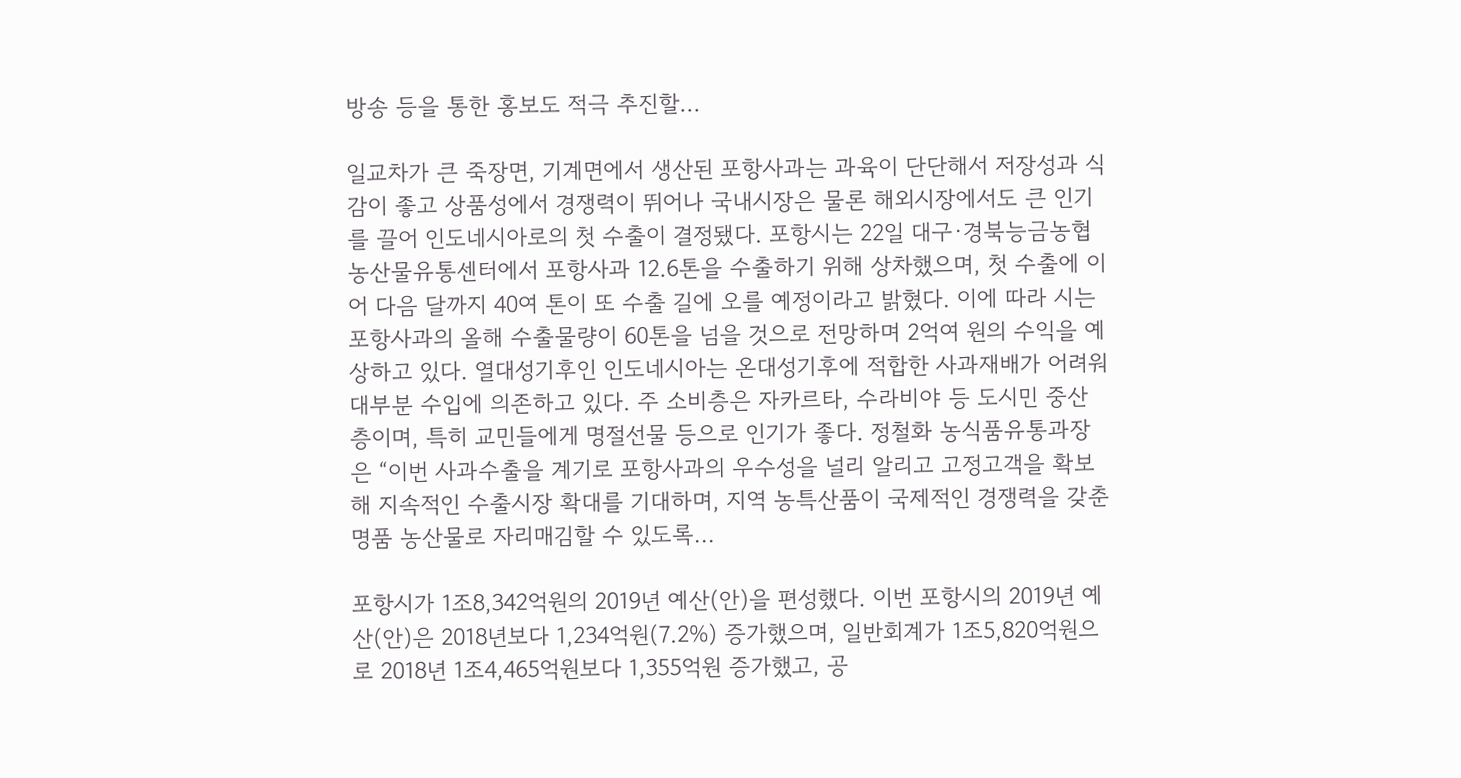방송 등을 통한 홍보도 적극 추진할...

일교차가 큰 죽장면, 기계면에서 생산된 포항사과는 과육이 단단해서 저장성과 식감이 좋고 상품성에서 경쟁력이 뛰어나 국내시장은 물론 해외시장에서도 큰 인기를 끌어 인도네시아로의 첫 수출이 결정됐다. 포항시는 22일 대구·경북능금농협 농산물유통센터에서 포항사과 12.6톤을 수출하기 위해 상차했으며, 첫 수출에 이어 다음 달까지 40여 톤이 또 수출 길에 오를 예정이라고 밝혔다. 이에 따라 시는 포항사과의 올해 수출물량이 60톤을 넘을 것으로 전망하며 2억여 원의 수익을 예상하고 있다. 열대성기후인 인도네시아는 온대성기후에 적합한 사과재배가 어려워 대부분 수입에 의존하고 있다. 주 소비층은 자카르타, 수라비야 등 도시민 중산층이며, 특히 교민들에게 명절선물 등으로 인기가 좋다. 정철화 농식품유통과장은 “이번 사과수출을 계기로 포항사과의 우수성을 널리 알리고 고정고객을 확보해 지속적인 수출시장 확대를 기대하며, 지역 농특산품이 국제적인 경쟁력을 갖춘 명품 농산물로 자리매김할 수 있도록...

포항시가 1조8,342억원의 2019년 예산(안)을 편성했다. 이번 포항시의 2019년 예산(안)은 2018년보다 1,234억원(7.2%) 증가했으며, 일반회계가 1조5,820억원으로 2018년 1조4,465억원보다 1,355억원 증가했고, 공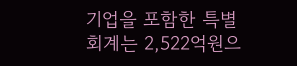기업을 포함한 특별회계는 2,522억원으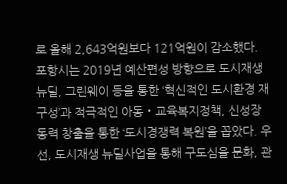로 올해 2,643억원보다 121억원이 감소했다. 포항시는 2019년 예산편성 방향으로 도시재생 뉴딜, 그린웨이 등을 통한 ‘혁신적인 도시환경 재구성’과 적극적인 아동・교육복지정책, 신성장 동력 창출을 통한 ‘도시경쟁력 복원’을 꼽았다. 우선, 도시재생 뉴딜사업을 통해 구도심을 문화, 관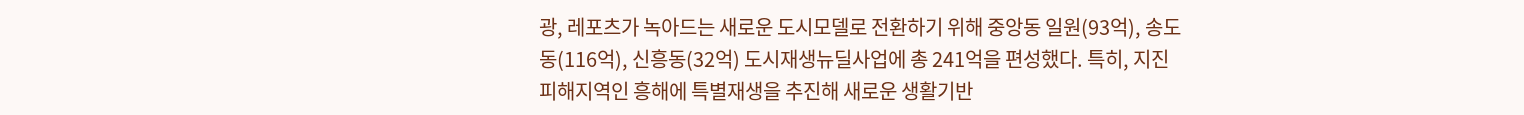광, 레포츠가 녹아드는 새로운 도시모델로 전환하기 위해 중앙동 일원(93억), 송도동(116억), 신흥동(32억) 도시재생뉴딜사업에 총 241억을 편성했다. 특히, 지진피해지역인 흥해에 특별재생을 추진해 새로운 생활기반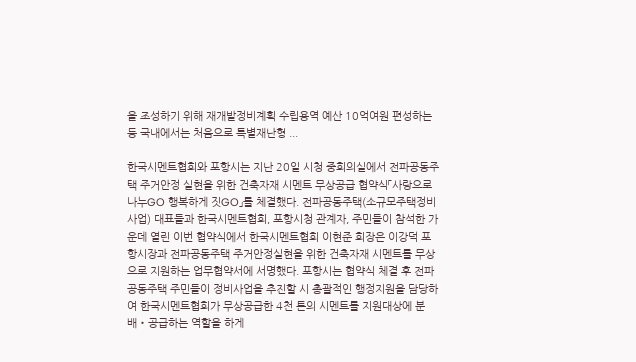을 조성하기 위해 재개발정비계획 수립용역 예산 10억여원 편성하는 등 국내에서는 처음으로 특별재난형 ...

한국시멘트협회와 포항시는 지난 20일 시청 중회의실에서 전파공동주택 주거안정 실현을 위한 건축자재 시멘트 무상공급 협약식「사랑으로 나누GO 행복하게 짓GO」를 체결했다. 전파공동주택(소규모주택정비사업) 대표들과 한국시멘트협회, 포항시청 관계자, 주민들이 참석한 가운데 열린 이번 협약식에서 한국시멘트협회 이현준 회장은 이강덕 포항시장과 전파공동주택 주거안정실현을 위한 건축자재 시멘트를 무상으로 지원하는 업무협약서에 서명했다. 포항시는 협약식 체결 후 전파공동주택 주민들이 정비사업을 추진할 시 총괄적인 행정지원을 담당하여 한국시멘트협회가 무상공급한 4천 톤의 시멘트를 지원대상에 분배‧공급하는 역할을 하게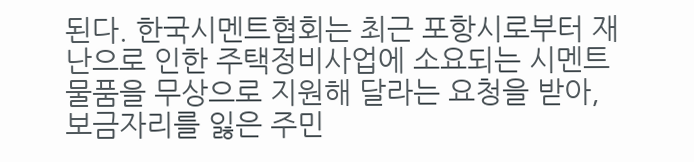된다. 한국시멘트협회는 최근 포항시로부터 재난으로 인한 주택정비사업에 소요되는 시멘트 물품을 무상으로 지원해 달라는 요청을 받아, 보금자리를 잃은 주민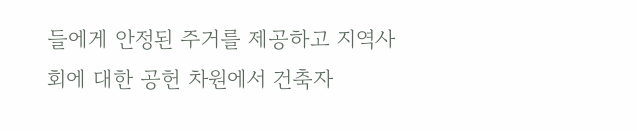들에게 안정된 주거를 제공하고 지역사회에 대한 공헌 차원에서 건축자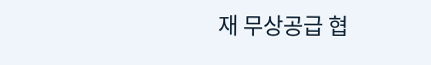재 무상공급 협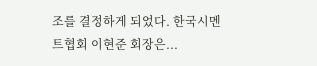조를 결정하게 되었다. 한국시멘트협회 이현준 회장은...